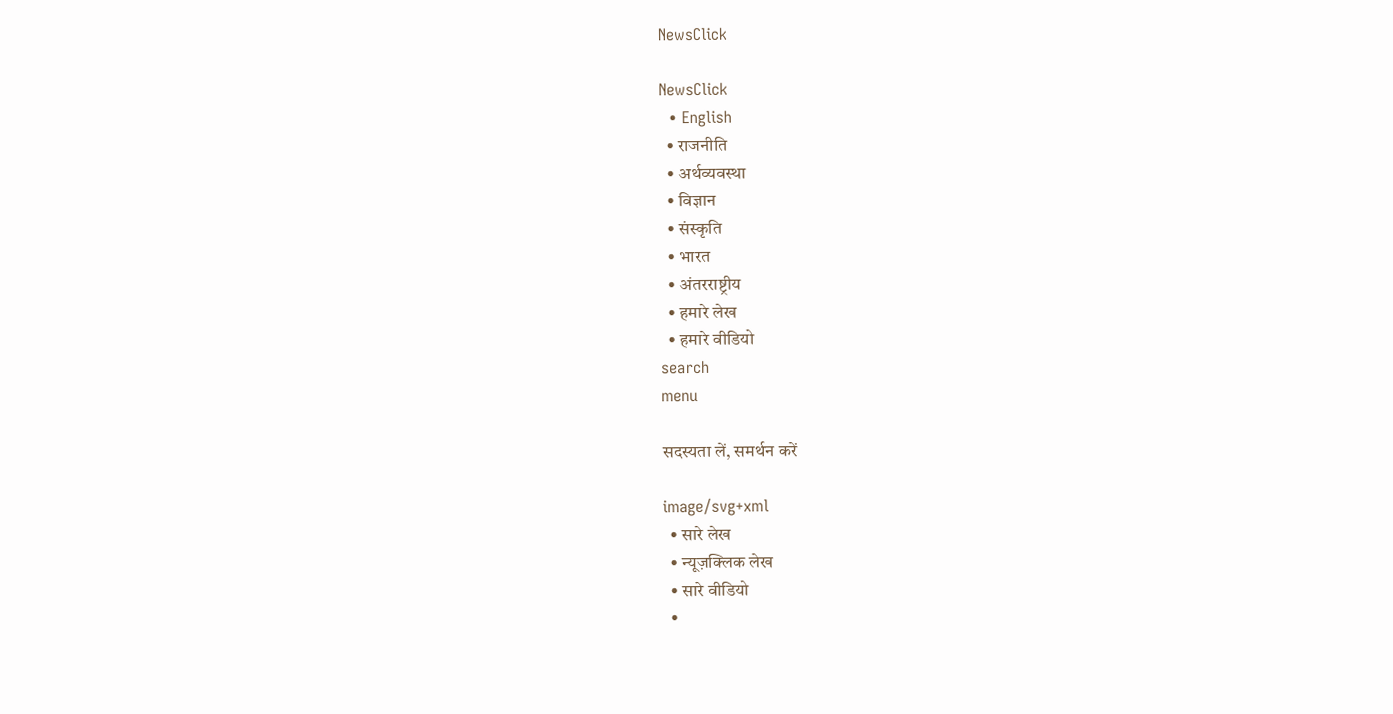NewsClick

NewsClick
  • English
  • राजनीति
  • अर्थव्यवस्था
  • विज्ञान
  • संस्कृति
  • भारत
  • अंतरराष्ट्रीय
  • हमारे लेख
  • हमारे वीडियो
search
menu

सदस्यता लें, समर्थन करें

image/svg+xml
  • सारे लेख
  • न्यूज़क्लिक लेख
  • सारे वीडियो
  •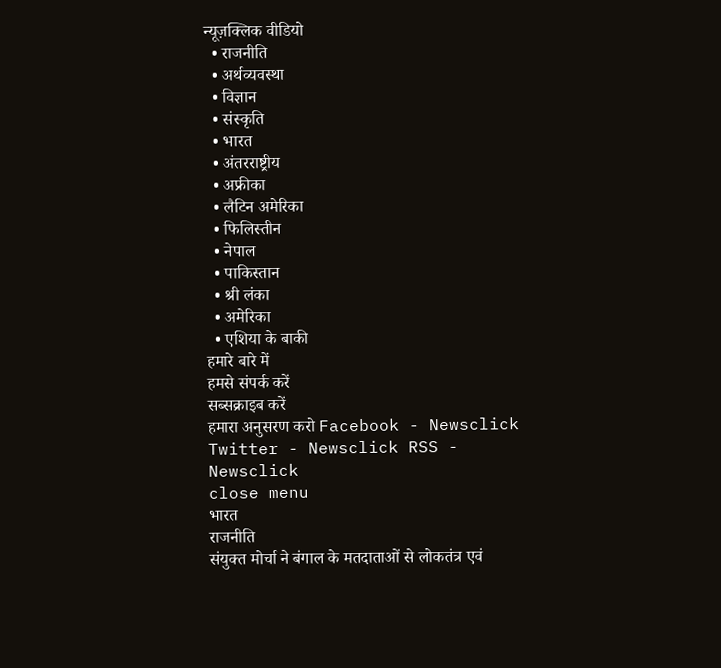न्यूज़क्लिक वीडियो
  • राजनीति
  • अर्थव्यवस्था
  • विज्ञान
  • संस्कृति
  • भारत
  • अंतरराष्ट्रीय
  • अफ्रीका
  • लैटिन अमेरिका
  • फिलिस्तीन
  • नेपाल
  • पाकिस्तान
  • श्री लंका
  • अमेरिका
  • एशिया के बाकी
हमारे बारे में
हमसे संपर्क करें
सब्सक्राइब करें
हमारा अनुसरण करो Facebook - Newsclick Twitter - Newsclick RSS - Newsclick
close menu
भारत
राजनीति
संयुक्त मोर्चा ने बंगाल के मतदाताओं से लोकतंत्र एवं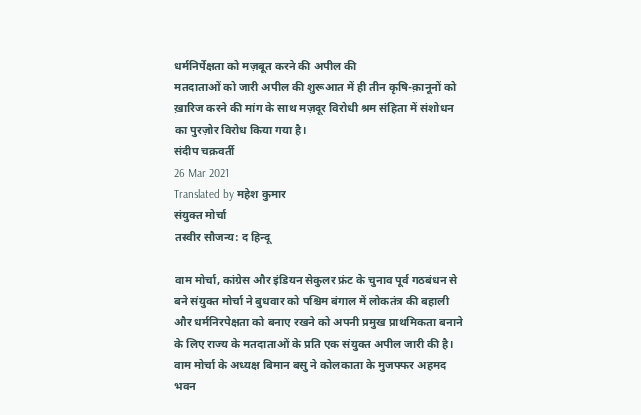धर्मनिर्पेक्षता को मज़बूत करने की अपील की
मतदाताओं को जारी अपील की शुरूआत में ही तीन कृषि-क़ानूनों को ख़ारिज करने की मांग के साथ मज़दूर विरोधी श्रम संहिता में संशोधन का पुरज़ोर विरोध किया गया है।
संदीप चक्रवर्ती
26 Mar 2021
Translated by महेश कुमार
संयुक्त मोर्चा
तस्वीर सौजन्य: द हिन्दू

वाम मोर्चा, कांग्रेस और इंडियन सेकुलर फ्रंट के चुनाव पूर्व गठबंधन से बने संयुक्त मोर्चा ने बुधवार को पश्चिम बंगाल में लोकतंत्र की बहाली और धर्मनिरपेक्षता को बनाए रखने को अपनी प्रमुख प्राथमिकता बनाने के लिए राज्य के मतदाताओं के प्रति एक संयुक्त अपील जारी की है। वाम मोर्चा के अध्यक्ष बिमान बसु ने कोलकाता के मुजफ्फर अहमद भवन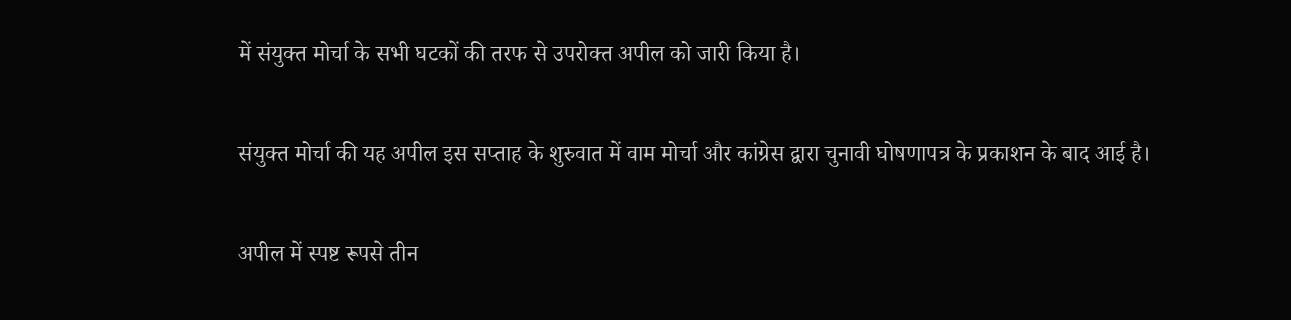में संयुक्त मोर्चा के सभी घटकों की तरफ से उपरोक्त अपील को जारी किया है।

संयुक्त मोर्चा की यह अपील इस सप्ताह के शुरुवात में वाम मोर्चा और कांग्रेस द्वारा चुनावी घोषणापत्र के प्रकाशन के बाद आई है।

अपील में स्पष्ट रूपसे तीन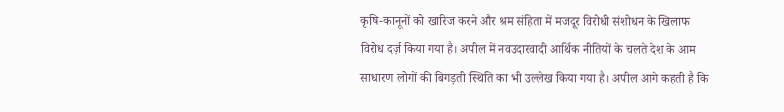कृषि-कानूनों को खारिज करने और श्रम संहिता में मजदूर विरोधी संशोधन के खिलाफ विरोध दर्ज़ किया गया है। अपील में नवउदारवादी आर्थिक नीतियों के चलते देश के आम साधारण लोगों की बिगड़ती स्थिति का भी उल्लेख किया गया है। अपील आगे कहती है कि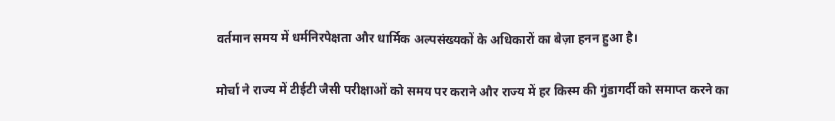वर्तमान समय में धर्मनिरपेक्षता और धार्मिक अल्पसंख्यकों के अधिकारों का बेज़ा हनन हुआ है।

मोर्चा ने राज्य में टीईटी जैसी परीक्षाओं को समय पर कराने और राज्य में हर किस्म की गुंडागर्दी को समाप्त करने का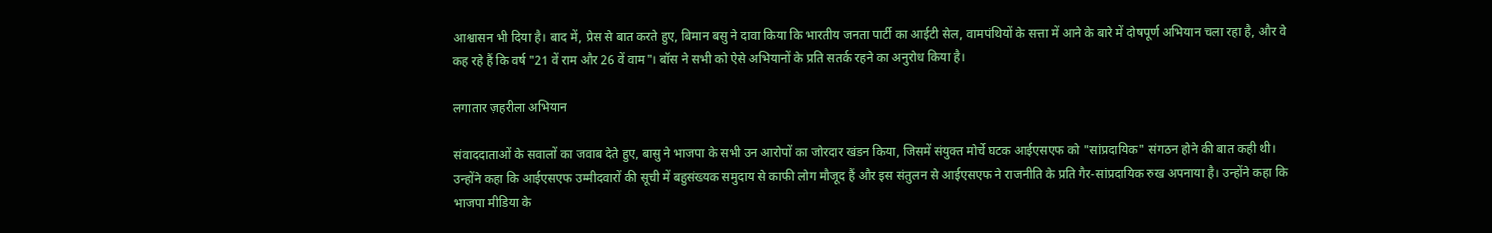आश्वासन भी दिया है। बाद में, प्रेस से बात करते हुए, बिमान बसु ने दावा किया कि भारतीय जनता पार्टी का आईटी सेल, वामपंथियों के सत्ता में आने के बारे में दोषपूर्ण अभियान चला रहा है, और वे कह रहे हैं कि वर्ष "21 वें राम और 26 वें वाम"। बॉस ने सभी को ऐसे अभियानों के प्रति सतर्क रहने का अनुरोध किया है।

लगातार ज़हरीला अभियान

संवाददाताओं के सवालों का जवाब देते हुए, बासु ने भाजपा के सभी उन आरोपों का जोरदार खंडन किया, जिसमें संयुक्त मोर्चे घटक आईएसएफ को "सांप्रदायिक" संगठन होने की बात कही थी। उन्होंने कहा कि आईएसएफ उम्मीदवारों की सूची में बहुसंख्यक समुदाय से काफी लोग मौजूद हैं और इस संतुलन से आईएसएफ ने राजनीति के प्रति गैर-सांप्रदायिक रुख अपनाया है। उन्होंने कहा कि भाजपा मीडिया के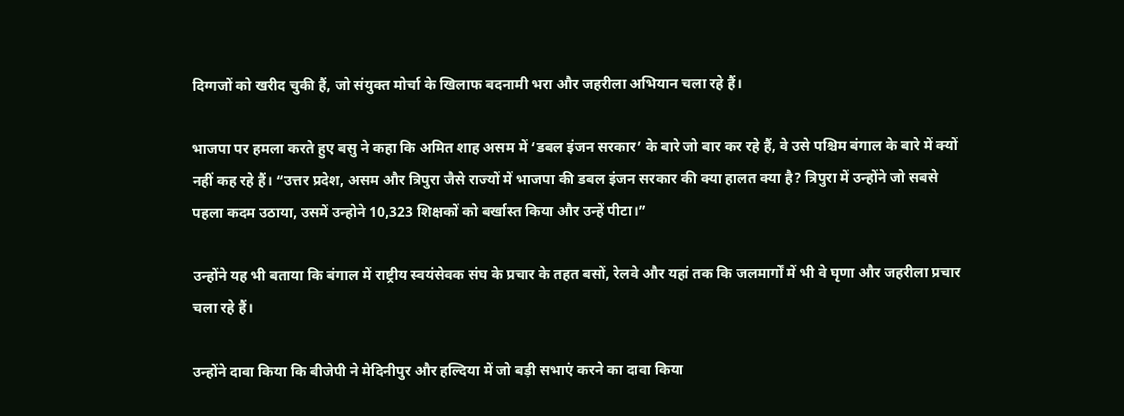दिग्गजों को खरीद चुकी हैं, जो संयुक्त मोर्चा के खिलाफ बदनामी भरा और जहरीला अभियान चला रहे हैं।

भाजपा पर हमला करते हुए बसु ने कहा कि अमित शाह असम में ‘डबल इंजन सरकार’ के बारे जो बार कर रहे हैं, वे उसे पश्चिम बंगाल के बारे में क्यों नहीं कह रहे हैं। “उत्तर प्रदेश, असम और त्रिपुरा जैसे राज्यों में भाजपा की डबल इंजन सरकार की क्या हालत क्या है? त्रिपुरा में उन्होंने जो सबसे पहला कदम उठाया, उसमें उन्होने 10,323 शिक्षकों को बर्खास्त किया और उन्हें पीटा।”

उन्होंने यह भी बताया कि बंगाल में राष्ट्रीय स्वयंसेवक संघ के प्रचार के तहत बसों, रेलवे और यहां तक कि जलमार्गों में भी वे घृणा और जहरीला प्रचार चला रहे हैं।

उन्होंने दावा किया कि बीजेपी ने मेदिनीपुर और हल्दिया में जो बड़ी सभाएं करने का दावा किया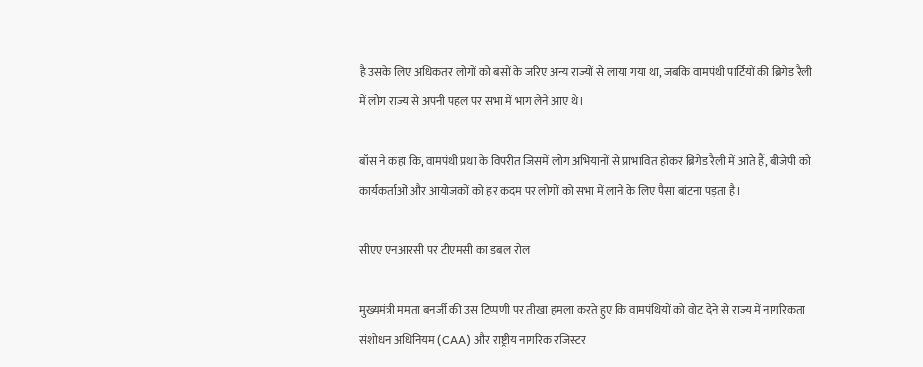है उसके लिए अधिकतर लोगों को बसों के जरिए अन्य राज्यों से लाया गया था, जबकि वामपंथी पार्टियों की ब्रिगेड रैली में लोग राज्य से अपनी पहल पर सभा में भाग लेने आए थे।

बॉस ने कहा कि, वामपंथी प्रथा के विपरीत जिसमें लोग अभियानों से प्राभावित होकर ब्रिगेड रैली में आते हैं, बीजेपी को कार्यकर्ताओं और आयोजकों को हर कदम पर लोगों को सभा में लाने के लिए पैसा बांटना पड़ता है।

सीएए एनआरसी पर टीएमसी का डबल रोल

मुख्यमंत्री ममता बनर्जी की उस टिप्पणी पर तीखा हमला करते हुए कि वामपंथियों को वोट देने से राज्य में नागरिकता संशोधन अधिनियम (CAA) और राष्ट्रीय नागरिक रजिस्टर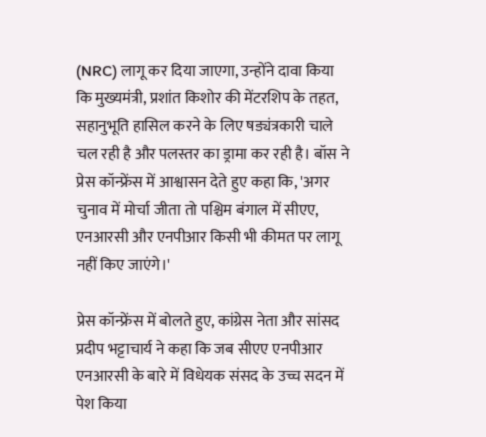(NRC) लागू कर दिया जाएगा, उन्होंने दावा किया कि मुख्यमंत्री, प्रशांत किशोर की मेंटरशिप के तहत, सहानुभूति हासिल करने के लिए षड्यंत्रकारी चाले चल रही है और पलस्तर का ड्रामा कर रही है। बॉस ने प्रेस कॉन्फ्रेंस में आश्वासन देते हुए कहा कि, 'अगर चुनाव में मोर्चा जीता तो पश्चिम बंगाल में सीएए, एनआरसी और एनपीआर किसी भी कीमत पर लागू नहीं किए जाएंगे।'

प्रेस कॉन्फ्रेंस में बोलते हुए, कांग्रेस नेता और सांसद प्रदीप भट्टाचार्य ने कहा कि जब सीएए एनपीआर एनआरसी के बारे में विधेयक संसद के उच्च सदन में पेश किया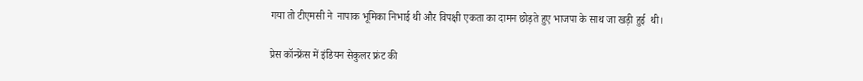गया तो टीएमसी ने  नापाक भूमिका निभाई थी और विपक्षी एकता का दामन छोड़ते हुए भाजपा के साथ जा खड़ी हुई  थी।

प्रेस कॉन्फ्रेंस में इंडियन सेकुलर फ्रंट की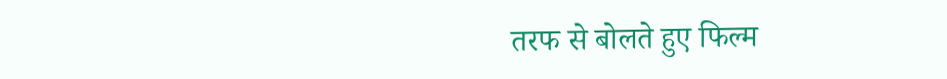तरफ से बोलते हुए फिल्म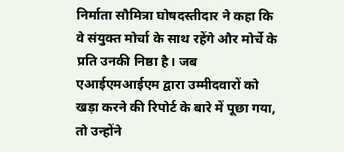निर्माता सौमित्रा घोषदस्तीदार ने कहा कि वे संयुक्त मोर्चा के साथ रहेंगे और मोर्चे के प्रति उनकी निष्ठा है। जब एआईएमआईएम द्वारा उम्मीदवारों को खड़ा करने की रिपोर्ट के बारे में पूछा गया, तो उन्होंने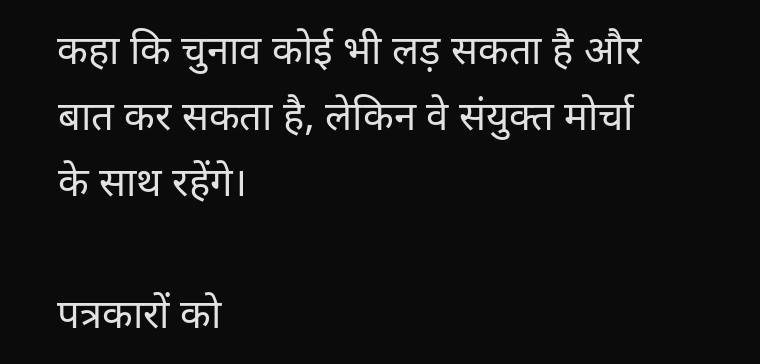कहा कि चुनाव कोई भी लड़ सकता है और बात कर सकता है, लेकिन वे संयुक्त मोर्चा के साथ रहेंगे।

पत्रकारों को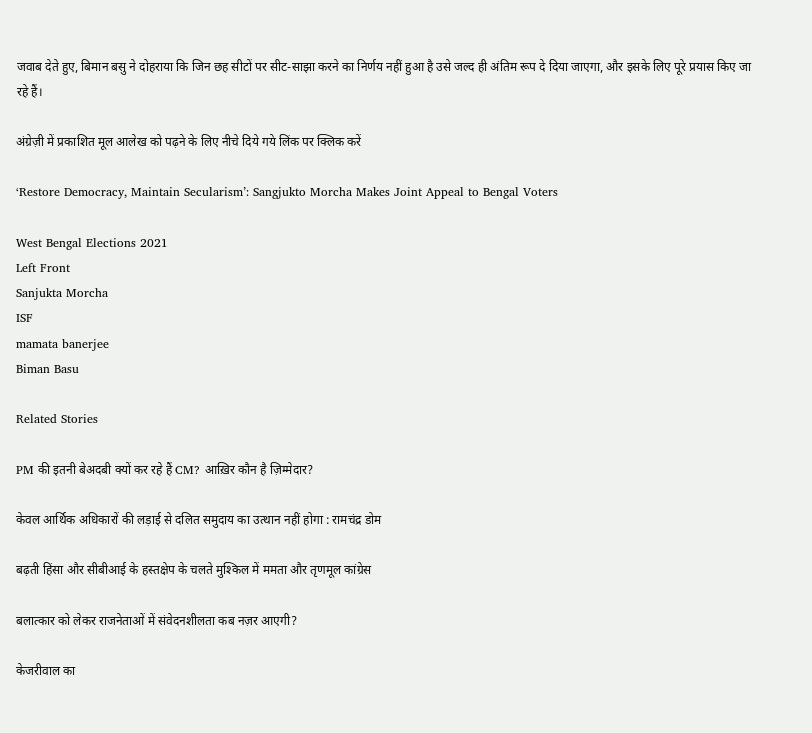जवाब देते हुए, बिमान बसु ने दोहराया कि जिन छह सीटों पर सीट-साझा करने का निर्णय नहीं हुआ है उसे जल्द ही अंतिम रूप दे दिया जाएगा, और इसके लिए पूरे प्रयास किए जा रहे हैं।

अंग्रेज़ी में प्रकाशित मूल आलेख को पढ़ने के लिए नीचे दिये गये लिंक पर क्लिक करें

‘Restore Democracy, Maintain Secularism’: Sangjukto Morcha Makes Joint Appeal to Bengal Voters

West Bengal Elections 2021
Left Front
Sanjukta Morcha
ISF
mamata banerjee
Biman Basu

Related Stories

PM की इतनी बेअदबी क्यों कर रहे हैं CM? आख़िर कौन है ज़िम्मेदार?

केवल आर्थिक अधिकारों की लड़ाई से दलित समुदाय का उत्थान नहीं होगा : रामचंद्र डोम

बढ़ती हिंसा और सीबीआई के हस्तक्षेप के चलते मुश्किल में ममता और तृणमूल कांग्रेस

बलात्कार को लेकर राजनेताओं में संवेदनशीलता कब नज़र आएगी?

केजरीवाल का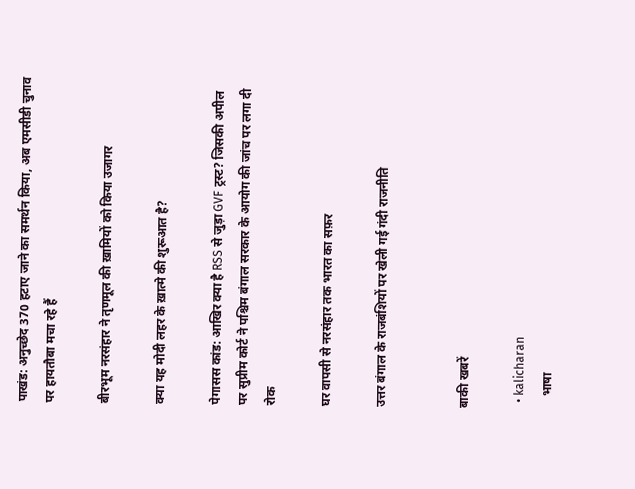पाखंड: अनुच्छेद 370 हटाए जाने का समर्थन किया, अब एमसीडी चुनाव पर हायतौबा मचा रहे हैं

बीरभूम नरसंहार ने तृणमूल की ख़ामियों को किया उजागर

क्या यह मोदी लहर के ख़ात्मे की शुरूआत है?

पेगासस कांड: आखिर क्या है RSS से जुड़ा GVF ट्रस्ट? जिसकी अपील पर सुप्रीम कोर्ट ने पश्चिम बंगाल सरकार के आयोग की जांच पर लगा दी रोक

घर वापसी से नरसंहार तक भारत का सफ़र

उत्तर बंगाल के राजबंशियों पर खेली गई गंदी राजनीति


बाकी खबरें

  • kalicharan
    भाषा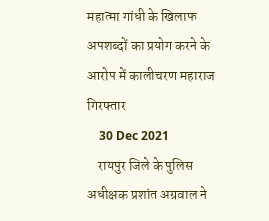महात्मा गांधी के खिलाफ अपशब्दों का प्रयोग करने के आरोप में कालीचरण महाराज गिरफ्तार
    30 Dec 2021
    रायपुर जिले के पुलिस अधीक्षक प्रशांत अग्रवाल ने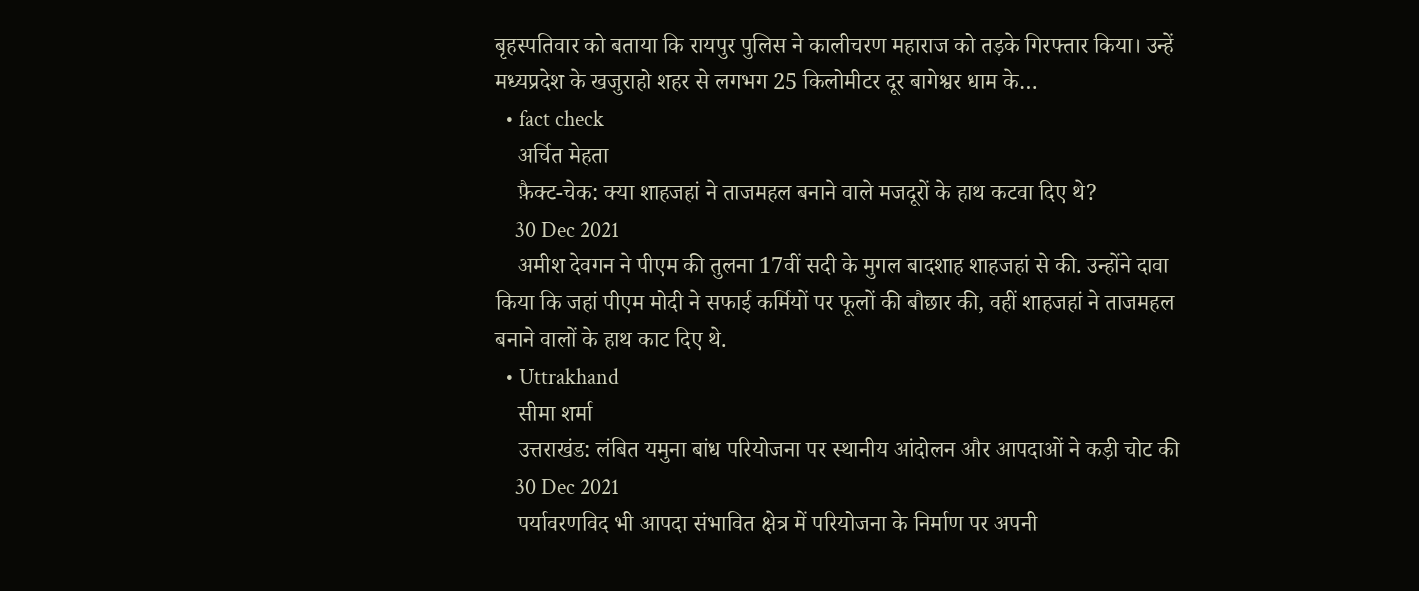बृहस्पतिवार को बताया कि रायपुर पुलिस ने कालीचरण महाराज को तड़के गिरफ्तार किया। उन्हें मध्यप्रदेश के खजुराहो शहर से लगभग 25 किलोमीटर दूर बागेश्वर धाम के…
  • fact check
    अर्चित मेहता
    फ़ैक्ट-चेक: क्या शाहजहां ने ताजमहल बनाने वाले मजदूरों के हाथ कटवा दिए थे?
    30 Dec 2021
    अमीश देवगन ने पीएम की तुलना 17वीं सदी के मुगल बादशाह शाहजहां से की. उन्होंने दावा किया कि जहां पीएम मोदी ने सफाई कर्मियों पर फूलों की बौछार की, वहीं शाहजहां ने ताजमहल बनाने वालों के हाथ काट दिए थे.
  • Uttrakhand
    सीमा शर्मा
    उत्तराखंड: लंबित यमुना बांध परियोजना पर स्थानीय आंदोलन और आपदाओं ने कड़ी चोट की
    30 Dec 2021
    पर्यावरणविद भी आपदा संभावित क्षेत्र में परियोजना के निर्माण पर अपनी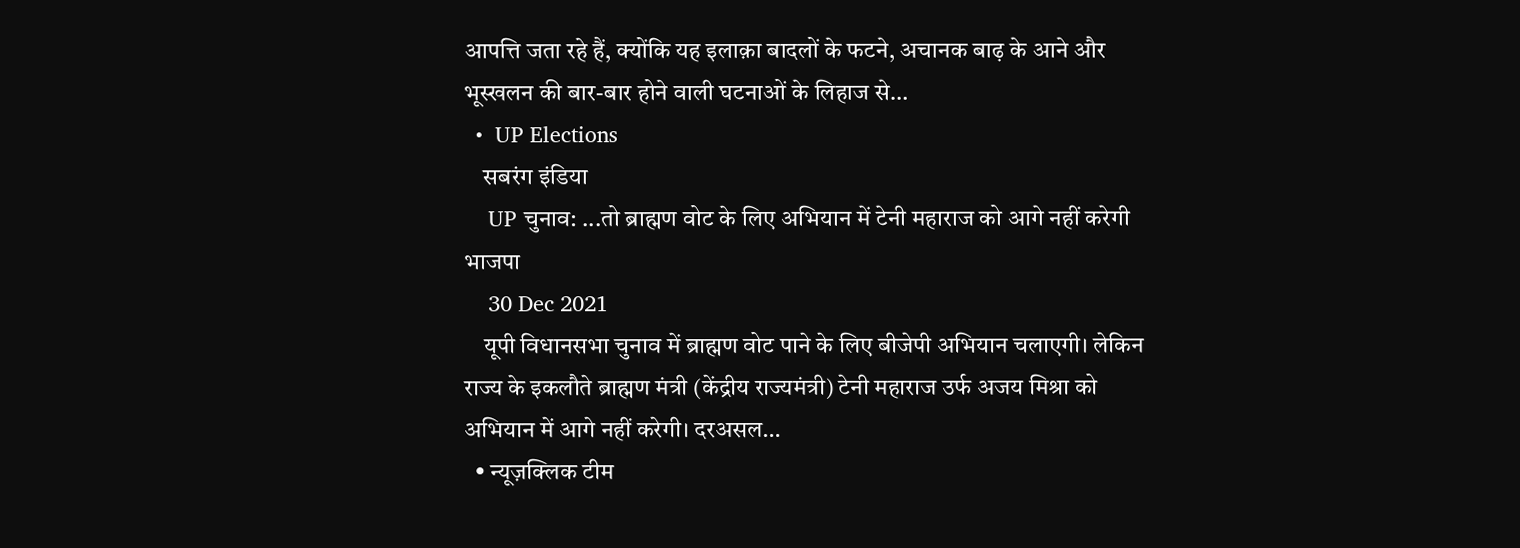आपत्ति जता रहे हैं, क्योंकि यह इलाक़ा बादलों के फटने, अचानक बाढ़ के आने और भूस्खलन की बार-बार होने वाली घटनाओं के लिहाज से…
  •  UP Elections
    सबरंग इंडिया
    UP चुनाव: ...तो ब्राह्मण वोट के लिए अभियान में टेनी महाराज को आगे नहीं करेगी भाजपा
    30 Dec 2021
    यूपी विधानसभा चुनाव में ब्राह्मण वोट पाने के लिए बीजेपी अभियान चलाएगी। लेकिन राज्य के इकलौते ब्राह्मण मंत्री (केंद्रीय राज्यमंत्री) टेनी महाराज उर्फ अजय मिश्रा को अभियान में आगे नहीं करेगी। दरअसल…
  • न्यूज़क्लिक टीम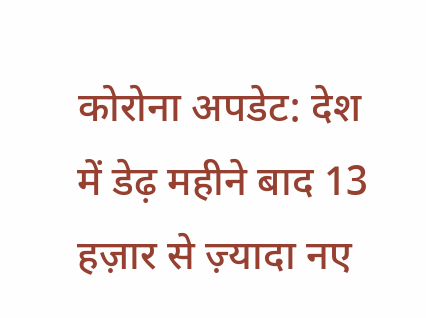कोरोना अपडेट: देश में डेढ़ महीने बाद 13 हज़ार से ज़्यादा नए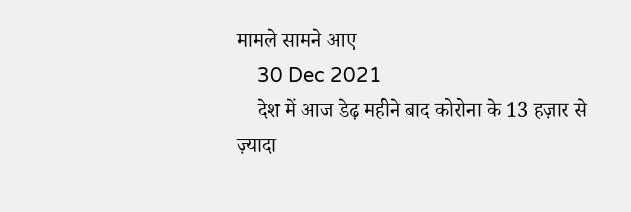मामले सामने आए
    30 Dec 2021
    देश में आज डेढ़ महीने बाद कोरोना के 13 हज़ार से ज़्यादा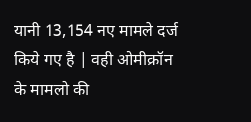यानी 13,154 नए मामले दर्ज किये गए है | वही ओमीक्रॉन के मामलो की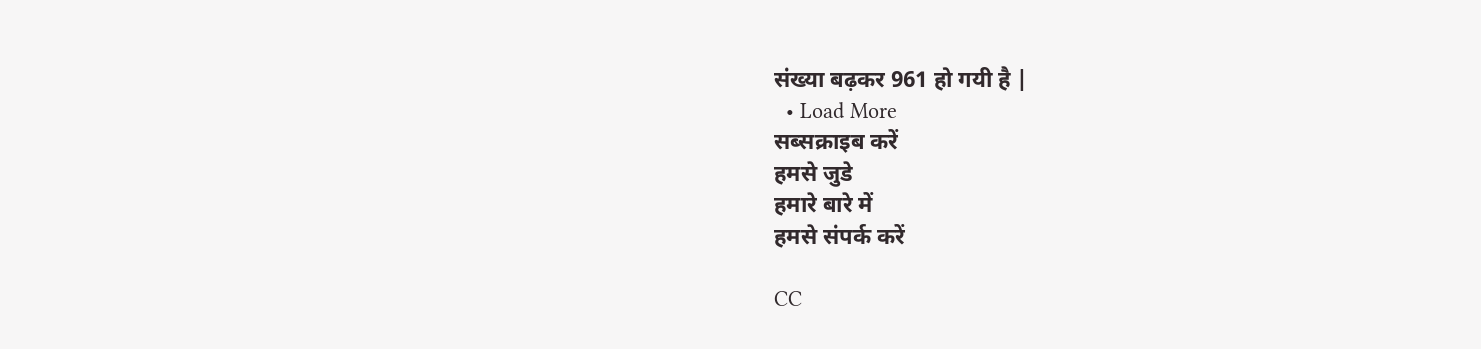संख्या बढ़कर 961 हो गयी है |
  • Load More
सब्सक्राइब करें
हमसे जुडे
हमारे बारे में
हमसे संपर्क करें

CC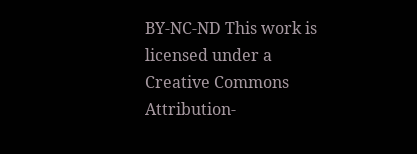BY-NC-ND This work is licensed under a Creative Commons Attribution-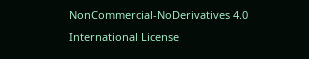NonCommercial-NoDerivatives 4.0 International License